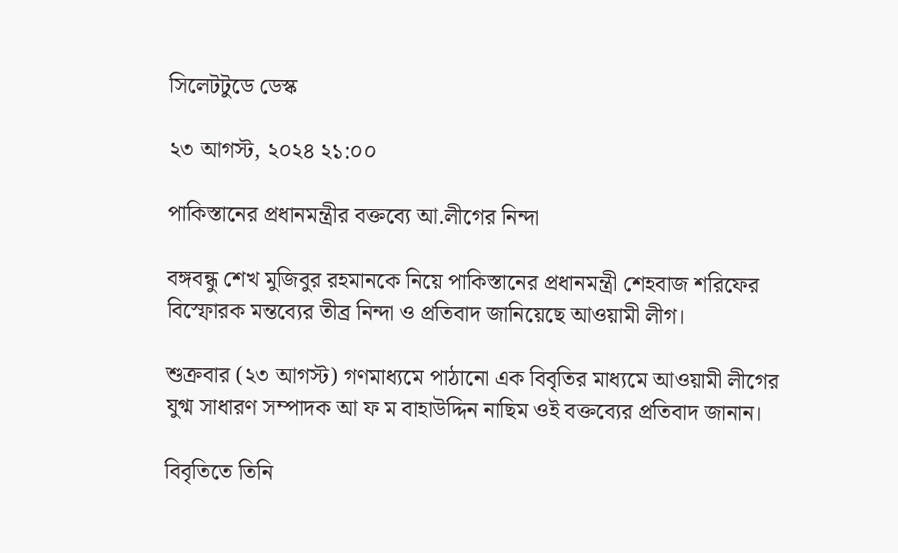সিলেটটুডে ডেস্ক

২৩ আগস্ট, ২০২৪ ২১:০০

পাকিস্তানের প্রধানমন্ত্রীর বক্তব্যে আ.লীগের নিন্দা

বঙ্গবন্ধু শেখ মুজিবুর রহমানকে নিয়ে পাকিস্তানের প্রধানমন্ত্রী শেহবাজ শরিফের বিস্ফোরক মন্তব্যের তীব্র নিন্দা ও প্রতিবাদ জানিয়েছে আওয়ামী লীগ।

শুক্রবার (২৩ আগস্ট) গণমাধ্যমে পাঠানো এক বিবৃতির মাধ্যমে আওয়ামী লীগের যুগ্ম সাধারণ সম্পাদক আ ফ ম বাহাউদ্দিন নাছিম ওই বক্তব্যের প্রতিবাদ জানান।

বিবৃতিতে তিনি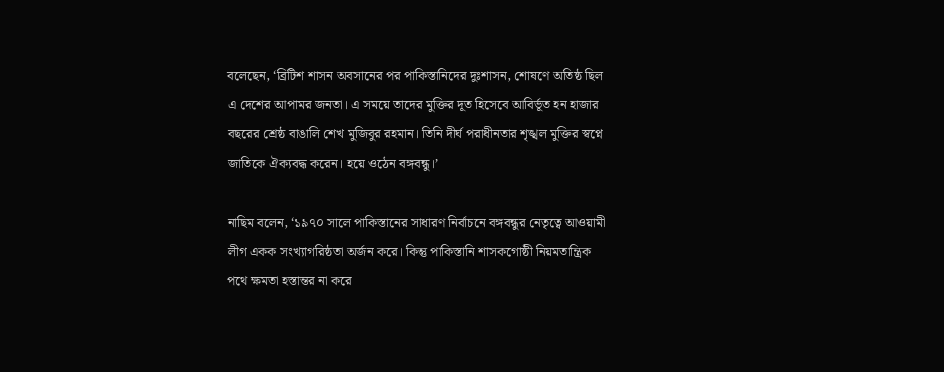বলেছেন, ‘ব্রিটিশ শাসন অবসানের পর পাকিস্তানিদের দুঃশাসন, শোষণে অতিষ্ঠ ছিল এ দেশের আপামর জনতা। এ সময়ে তাদের মুক্তির দূত হিসেবে আবির্ভূত হন হাজার বছরের শ্রেষ্ঠ বাঙালি শেখ মুজিবুর রহমান। তিনি দীর্ঘ পরাধীনতার শৃঙ্খল মুক্তির স্বপ্নে জাতিকে ঐক্যবদ্ধ করেন। হয়ে ওঠেন বঙ্গবন্ধু।’

নাছিম বলেন, ‘১৯৭০ সালে পাকিস্তানের সাধারণ নির্বাচনে বঙ্গবন্ধুর নেতৃত্বে আওয়ামী লীগ একক সংখ্যাগরিষ্ঠতা অর্জন করে। কিন্তু পাকিস্তানি শাসকগোষ্ঠী নিয়মতান্ত্রিক পথে ক্ষমতা হস্তান্তর না করে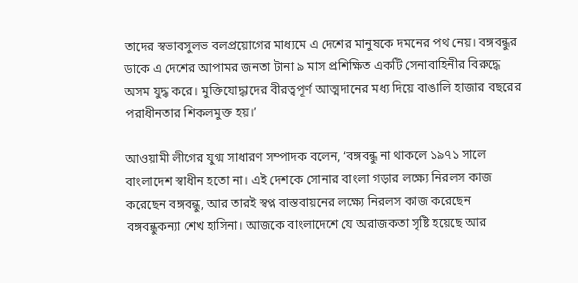তাদের স্বভাবসুলভ বলপ্রয়োগের মাধ্যমে এ দেশের মানুষকে দমনের পথ নেয়। বঙ্গবন্ধুর ডাকে এ দেশের আপামর জনতা টানা ৯ মাস প্রশিক্ষিত একটি সেনাবাহিনীর বিরুদ্ধে অসম যুদ্ধ করে। মুক্তিযোদ্ধাদের বীরত্বপূর্ণ আত্মদানের মধ্য দিয়ে বাঙালি হাজার বছরের পরাধীনতার শিকলমুক্ত হয়।’

আওয়ামী লীগের যুগ্ম সাধারণ সম্পাদক বলেন, ‘বঙ্গবন্ধু না থাকলে ১৯৭১ সালে বাংলাদেশ স্বাধীন হতো না। এই দেশকে সোনার বাংলা গড়ার লক্ষ্যে নিরলস কাজ করেছেন বঙ্গবন্ধু, আর তারই স্বপ্ন বাস্তবায়নের লক্ষ্যে নিরলস কাজ করেছেন বঙ্গবন্ধুকন্যা শেখ হাসিনা। আজকে বাংলাদেশে যে অরাজকতা সৃষ্টি হয়েছে আর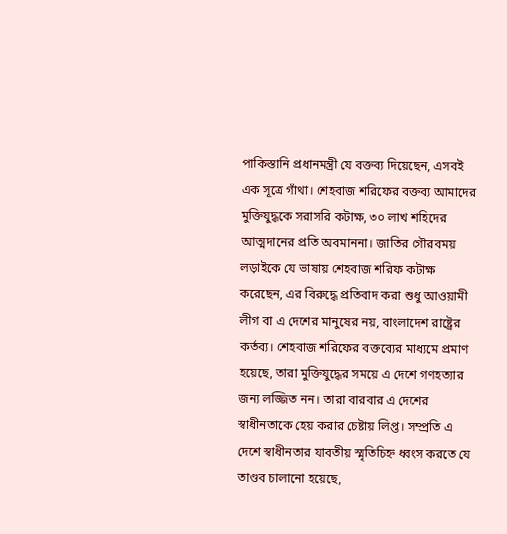পাকিস্তানি প্রধানমন্ত্রী যে বক্তব্য দিয়েছেন, এসবই এক সূত্রে গাঁথা। শেহবাজ শরিফের বক্তব্য আমাদের মুক্তিযুদ্ধকে সরাসরি কটাক্ষ, ৩০ লাখ শহিদের আত্মদানের প্রতি অবমাননা। জাতির গৌরবময় লড়াইকে যে ভাষায় শেহবাজ শরিফ কটাক্ষ করেছেন, এর বিরুদ্ধে প্রতিবাদ করা শুধু আওয়ামী লীগ বা এ দেশের মানুষের নয়, বাংলাদেশ রাষ্ট্রের কর্তব্য। শেহবাজ শরিফের বক্তব্যের মাধ্যমে প্রমাণ হয়েছে, তারা মুক্তিযুদ্ধের সময়ে এ দেশে গণহত্যার জন্য লজ্জিত নন। তারা বারবার এ দেশের স্বাধীনতাকে হেয় করার চেষ্টায় লিপ্ত। সম্প্রতি এ দেশে স্বাধীনতার যাবতীয় স্মৃতিচিহ্ন ধ্বংস করতে যে তাণ্ডব চালানো হয়েছে,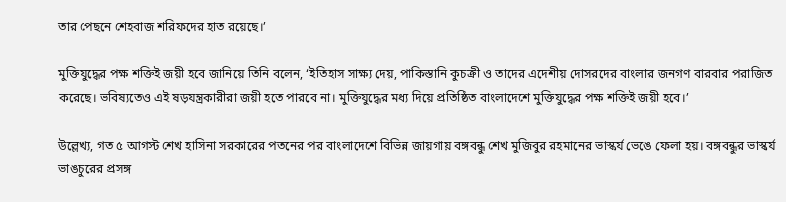তার পেছনে শেহবাজ শরিফদের হাত রয়েছে।’

মুক্তিযুদ্ধের পক্ষ শক্তিই জয়ী হবে জানিয়ে তিনি বলেন, ‘ইতিহাস সাক্ষ্য দেয়, পাকিস্তানি কুচক্রী ও তাদের এদেশীয় দোসরদের বাংলার জনগণ বারবার পরাজিত করেছে। ভবিষ্যতেও এই ষড়যন্ত্রকারীরা জয়ী হতে পারবে না। মুক্তিযুদ্ধের মধ্য দিয়ে প্রতিষ্ঠিত বাংলাদেশে মুক্তিযুদ্ধের পক্ষ শক্তিই জয়ী হবে।’

উল্লেখ্য, গত ৫ আগস্ট শেখ হাসিনা সরকারের পতনের পর বাংলাদেশে বিভিন্ন জায়গায় বঙ্গবন্ধু শেখ মুজিবুর রহমানের ভাস্কর্য ভেঙে ফেলা হয়। বঙ্গবন্ধুর ভাস্কর্য ভাঙচুরের প্রসঙ্গ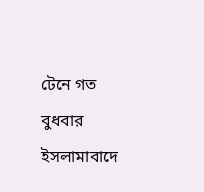টেনে গত বুধবার ইসলামাবাদে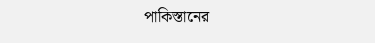পাকিস্তানের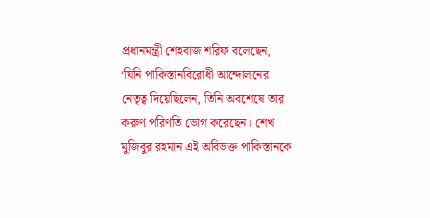প্রধানমন্ত্রী শেহবাজ শরিফ বলেছেন, ‘যিনি পাকিস্তানবিরোধী আন্দোলনের নেতৃত্ব দিয়েছিলেন, তিনি অবশেষে তার করুণ পরিণতি ভোগ করেছেন। শেখ মুজিবুর রহমান এই অবিভক্ত পাকিস্তানকে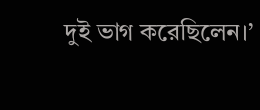দুই ভাগ করেছিলেন।’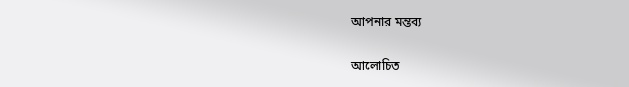আপনার মন্তব্য

আলোচিত